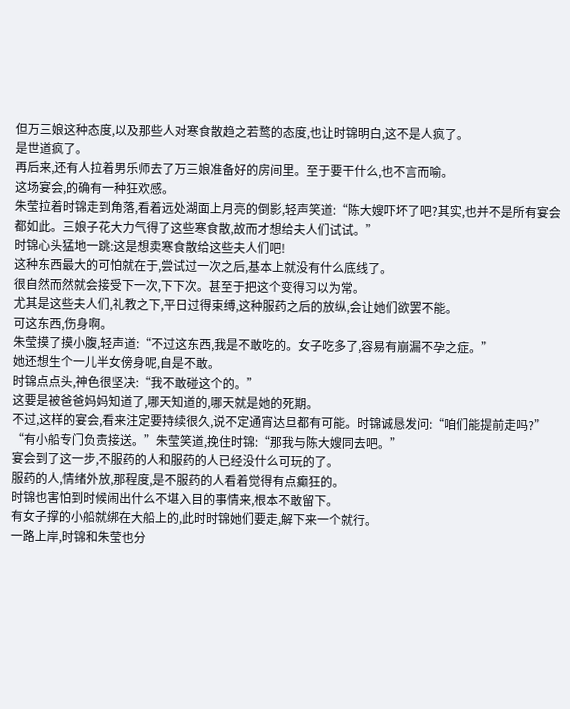但万三娘这种态度,以及那些人对寒食散趋之若鹜的态度,也让时锦明白,这不是人疯了。
是世道疯了。
再后来,还有人拉着男乐师去了万三娘准备好的房间里。至于要干什么,也不言而喻。
这场宴会,的确有一种狂欢感。
朱莹拉着时锦走到角落,看着远处湖面上月亮的倒影,轻声笑道:“陈大嫂吓坏了吧?其实,也并不是所有宴会都如此。三娘子花大力气得了这些寒食散,故而才想给夫人们试试。”
时锦心头猛地一跳:这是想卖寒食散给这些夫人们吧!
这种东西最大的可怕就在于,尝试过一次之后,基本上就没有什么底线了。
很自然而然就会接受下一次,下下次。甚至于把这个变得习以为常。
尤其是这些夫人们,礼教之下,平日过得束缚,这种服药之后的放纵,会让她们欲罢不能。
可这东西,伤身啊。
朱莹摸了摸小腹,轻声道:“不过这东西,我是不敢吃的。女子吃多了,容易有崩漏不孕之症。”
她还想生个一儿半女傍身呢,自是不敢。
时锦点点头,神色很坚决:“我不敢碰这个的。”
这要是被爸爸妈妈知道了,哪天知道的,哪天就是她的死期。
不过,这样的宴会,看来注定要持续很久,说不定通宵达旦都有可能。时锦诚恳发问:“咱们能提前走吗?”
“有小船专门负责接送。”朱莹笑道,挽住时锦:“那我与陈大嫂同去吧。”
宴会到了这一步,不服药的人和服药的人已经没什么可玩的了。
服药的人,情绪外放,那程度,是不服药的人看着觉得有点癫狂的。
时锦也害怕到时候闹出什么不堪入目的事情来,根本不敢留下。
有女子撑的小船就绑在大船上的,此时时锦她们要走,解下来一个就行。
一路上岸,时锦和朱莹也分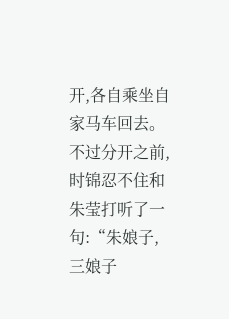开,各自乘坐自家马车回去。
不过分开之前,时锦忍不住和朱莹打听了一句:“朱娘子,三娘子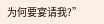为何要宴请我?”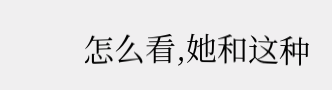怎么看,她和这种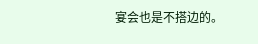宴会也是不搭边的。